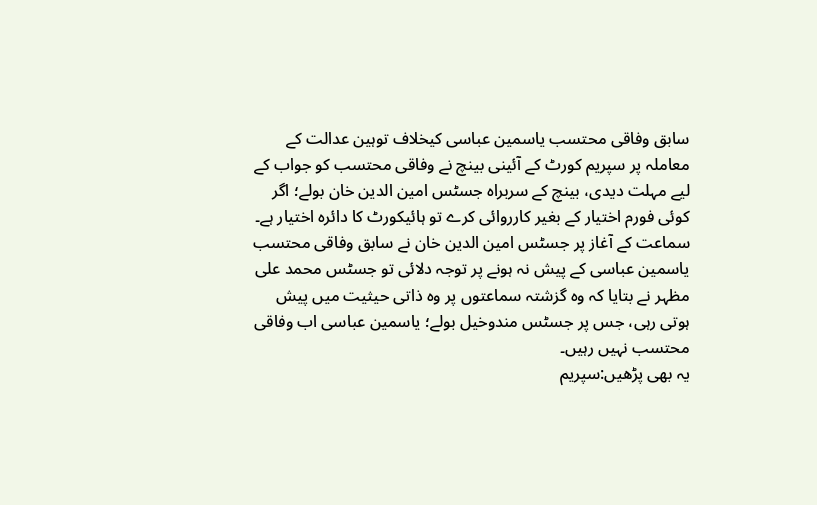سابق وفاقی محتسب یاسمین عباسی کیخلاف توہین عدالت کے معاملہ پر سپریم کورٹ کے آئینی بینچ نے وفاقی محتسب کو جواب کے لیے مہلت دیدی، بینچ کے سربراہ جسٹس امین الدین خان بولے؛ اگر کوئی فورم اختیار کے بغیر کارروائی کرے تو ہائیکورٹ کا دائرہ اختیار ہے۔
سماعت کے آغاز پر جسٹس امین الدین خان نے سابق وفاقی محتسب یاسمین عباسی کے پیش نہ ہونے پر توجہ دلائی تو جسٹس محمد علی مظہر نے بتایا کہ وہ گزشتہ سماعتوں پر وہ ذاتی حیثیت میں پیش ہوتی رہی، جس پر جسٹس مندوخیل بولے؛ یاسمین عباسی اب وفاقی محتسب نہیں رہیں۔
یہ بھی پڑھیں:سپریم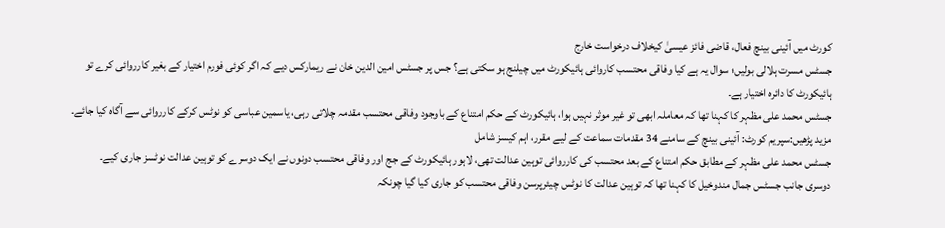کورٹ میں آئینی بینچ فعال، قاضی فائز عیسیٰ کیخلاف درخواست خارج
جسٹس مسرت ہلالی بولیں؛ سوال یہ ہے کیا وفاقی محتسب کاروائی ہائیکورٹ میں چیلنج ہو سکتی ہے؟ جس پر جسٹس امین الدین خان نے ریمارکس دیے کہ اگر کوئی فورم اختیار کے بغیر کارروائی کرے تو ہائیکورٹ کا دائرہ اختیار ہے۔
جسٹس محمد علی مظہر کا کہنا تھا کہ معاملہ ابھی تو غیر موثر نہیں ہوا، ہائیکورٹ کے حکم امتناع کے باوجود وفاقی محتسب مقدمہ چلاتی رہی، یاسمین عباسی کو نوٹس کرکے کارروائی سے آگاہ کیا جائے۔
مزید پڑھیں:سپریم کورٹ: آئینی بینچ کے سامنے 34 مقدمات سماعت کے لیے مقرر، اہم کیسز شامل
جسٹس محمد علی مظہر کے مطابق حکم امتناع کے بعد محتسب کی کارروائی توہین عدالت تھی، لاہور ہائیکورٹ کے جج اور وفاقی محتسب دونوں نے ایک دوسرے کو توہین عدالت نوٹسز جاری کیے۔
دوسری جانب جسٹس جمال مندوخیل کا کہنا تھا کہ توہین عدالت کا نوٹس چیئرپرسن وفاقی محتسب کو جاری کیا گیا چونکہ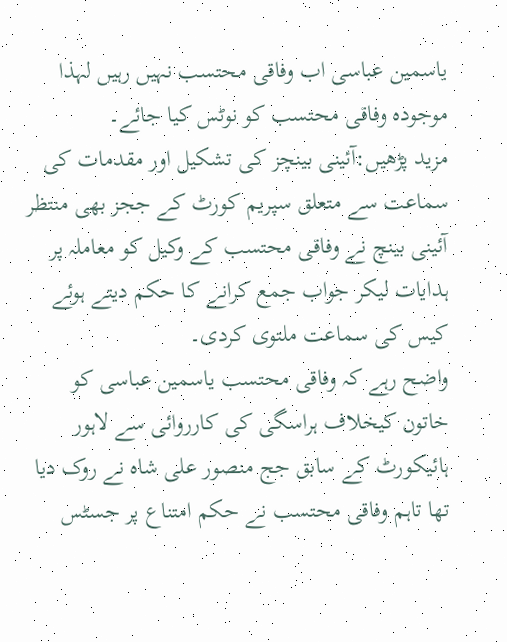یاسمین عباسی اب وفاقی محتسب نہیں رہیں لہذا موجودہ وفاقی محتسب کو نوٹس کیا جائے۔
مزید پڑھیں:آئینی بینچز کی تشکیل اور مقدمات کی سماعت سے متعلق سپریم کورٹ کے ججز بھی منتظر
آئینی بینچ نے وفاقی محتسب کے وکیل کو معاملہ پر ہدایات لیکر جواب جمع کرانے کا حکم دیتے ہوئے کیس کی سماعت ملتوی کردی۔
واضح رہے کہ وفاقی محتسب یاسمین عباسی کو خاتون کیخلاف ہراسگی کی کارروائی سے لاہور ہائیکورٹ کے سابق جج منصور علی شاہ نے روک دیا تھا تاہم وفاقی محتسب نے حکم امتناع پر جسٹس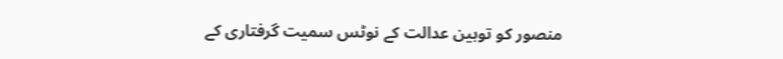منصور کو توہین عدالت کے نوٹس سمیت گرفتاری کے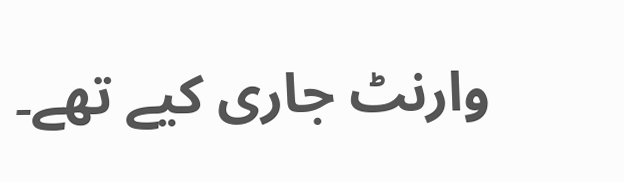وارنٹ جاری کیے تھے۔